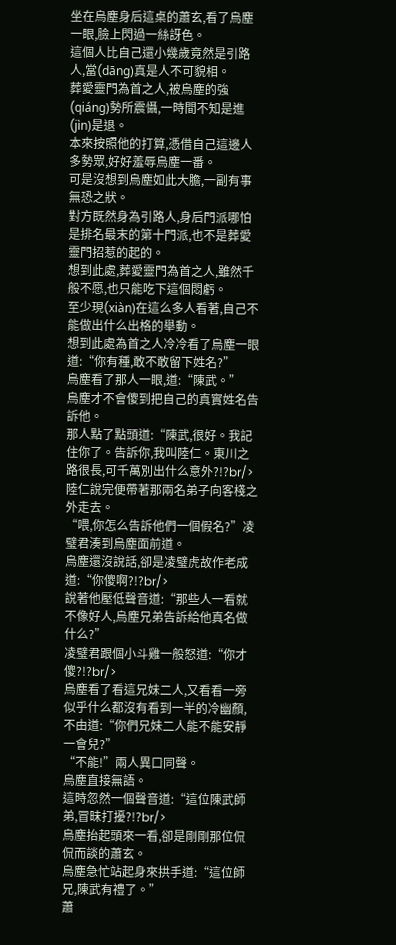坐在烏塵身后這桌的蕭玄,看了烏塵一眼,臉上閃過一絲訝色。
這個人比自己還小幾歲竟然是引路人,當(dāng)真是人不可貌相。
葬愛靈門為首之人,被烏塵的強(qiáng)勢所震懾,一時間不知是進(jìn)是退。
本來按照他的打算,憑借自己這邊人多勢眾,好好羞辱烏塵一番。
可是沒想到烏塵如此大膽,一副有事無恐之狀。
對方既然身為引路人,身后門派哪怕是排名最末的第十門派,也不是葬愛靈門招惹的起的。
想到此處,葬愛靈門為首之人,雖然千般不愿,也只能吃下這個悶虧。
至少現(xiàn)在這么多人看著,自己不能做出什么出格的舉動。
想到此處為首之人冷冷看了烏塵一眼道:“你有種,敢不敢留下姓名?”
烏塵看了那人一眼,道:“陳武。”
烏塵才不會傻到把自己的真實姓名告訴他。
那人點了點頭道:“陳武,很好。我記住你了。告訴你,我叫陸仁。東川之路很長,可千萬別出什么意外?!?br/>
陸仁說完便帶著那兩名弟子向客棧之外走去。
“喂,你怎么告訴他們一個假名?”凌璧君湊到烏塵面前道。
烏塵還沒說話,卻是凌璧虎故作老成道:“你傻啊?!?br/>
說著他壓低聲音道:“那些人一看就不像好人,烏塵兄弟告訴給他真名做什么?”
凌璧君跟個小斗雞一般怒道:“你才傻?!?br/>
烏塵看了看這兄妹二人,又看看一旁似乎什么都沒有看到一半的冷幽顏,不由道:“你們兄妹二人能不能安靜一會兒?”
“不能!”兩人異口同聲。
烏塵直接無語。
這時忽然一個聲音道:“這位陳武師弟,冒昧打擾?!?br/>
烏塵抬起頭來一看,卻是剛剛那位侃侃而談的蕭玄。
烏塵急忙站起身來拱手道:“這位師兄,陳武有禮了。”
蕭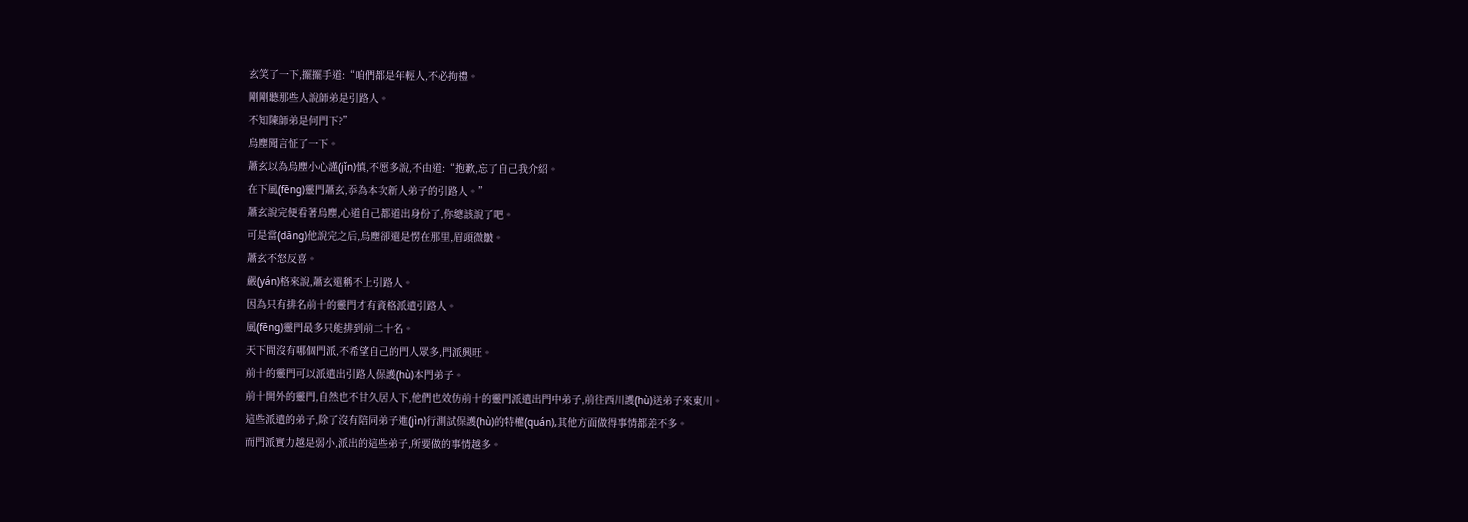玄笑了一下,擺擺手道:“咱們都是年輕人,不必拘禮。
剛剛聽那些人說師弟是引路人。
不知陳師弟是何門下?”
烏塵聞言怔了一下。
蕭玄以為烏塵小心謹(jǐn)慎,不愿多說,不由道:“抱歉,忘了自己我介紹。
在下風(fēng)靈門蕭玄,忝為本次新人弟子的引路人。”
蕭玄說完便看著烏塵,心道自己都道出身份了,你總該說了吧。
可是當(dāng)他說完之后,烏塵卻還是愣在那里,眉頭微皺。
蕭玄不怒反喜。
嚴(yán)格來說,蕭玄還稱不上引路人。
因為只有排名前十的靈門才有資格派遣引路人。
風(fēng)靈門最多只能排到前二十名。
天下間沒有哪個門派,不希望自己的門人眾多,門派興旺。
前十的靈門可以派遣出引路人保護(hù)本門弟子。
前十開外的靈門,自然也不甘久居人下,他們也效仿前十的靈門派遣出門中弟子,前往西川護(hù)送弟子來東川。
這些派遣的弟子,除了沒有陪同弟子進(jìn)行測試保護(hù)的特權(quán),其他方面做得事情都差不多。
而門派實力越是弱小,派出的這些弟子,所要做的事情越多。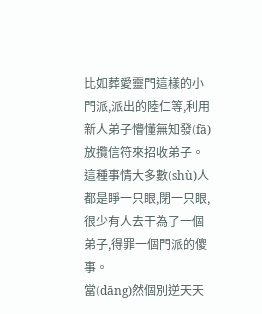比如葬愛靈門這樣的小門派,派出的陸仁等,利用新人弟子懵懂無知發(fā)放攬信符來招收弟子。
這種事情大多數(shù)人都是睜一只眼,閉一只眼,很少有人去干為了一個弟子,得罪一個門派的傻事。
當(dāng)然個別逆天天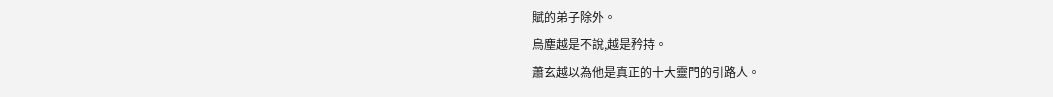賦的弟子除外。
烏塵越是不說,越是矜持。
蕭玄越以為他是真正的十大靈門的引路人。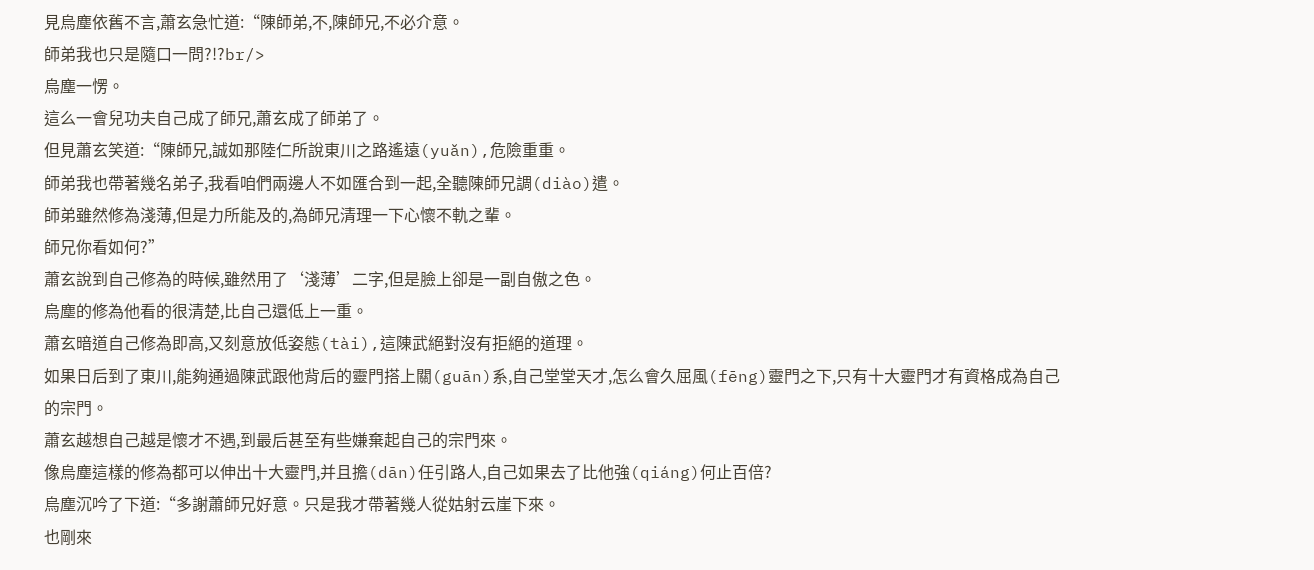見烏塵依舊不言,蕭玄急忙道:“陳師弟,不,陳師兄,不必介意。
師弟我也只是隨口一問?!?br/>
烏塵一愣。
這么一會兒功夫自己成了師兄,蕭玄成了師弟了。
但見蕭玄笑道:“陳師兄,誠如那陸仁所說東川之路遙遠(yuǎn),危險重重。
師弟我也帶著幾名弟子,我看咱們兩邊人不如匯合到一起,全聽陳師兄調(diào)遣。
師弟雖然修為淺薄,但是力所能及的,為師兄清理一下心懷不軌之輩。
師兄你看如何?”
蕭玄說到自己修為的時候,雖然用了‘淺薄’二字,但是臉上卻是一副自傲之色。
烏塵的修為他看的很清楚,比自己還低上一重。
蕭玄暗道自己修為即高,又刻意放低姿態(tài),這陳武絕對沒有拒絕的道理。
如果日后到了東川,能夠通過陳武跟他背后的靈門搭上關(guān)系,自己堂堂天才,怎么會久屈風(fēng)靈門之下,只有十大靈門才有資格成為自己的宗門。
蕭玄越想自己越是懷才不遇,到最后甚至有些嫌棄起自己的宗門來。
像烏塵這樣的修為都可以伸出十大靈門,并且擔(dān)任引路人,自己如果去了比他強(qiáng)何止百倍?
烏塵沉吟了下道:“多謝蕭師兄好意。只是我才帶著幾人從姑射云崖下來。
也剛來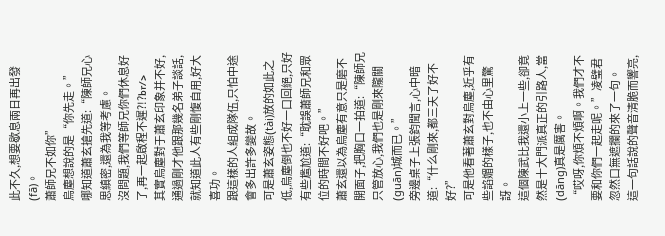此不久,想要歇息兩日再出發(fā)。
蕭師兄不如你”
烏塵想說的是“你先走。”
哪知道蕭玄搶先道:“陳師兄心思縝密,還為我等考慮。
沒問題,我們等師兄你們休息好了,再一起啟程不遲?!?br/>
其實烏塵對于蕭玄印象并不好,通過剛才他跟那幾名弟子談話,就知道此人有些剛愎自用,好大喜功。
跟這樣的人組成隊伍,只怕中途會多出許多變故。
可是蕭玄姿態(tài)放的如此之低,烏塵倒也不好一口回絕,只好有些尷尬道:“耽誤蕭師兄和眾位的時間不好吧。”
蕭玄還以為烏塵有意只是磨不開面子,把胸口一拍道:“陳師兄只管放心,我們也是剛來隴關(guān)城而已。”
旁邊桌子上張鈞聞言,心中暗道:“什么剛來,都三天了好不好?”
可是他看著蕭玄對烏塵,近乎有些諂媚的樣子,也不由心里驚訝。
這個陳武比我還小上一些,卻竟然是十大門派真正的引路人,當(dāng)真是厲害。
“哎呀,你煩不煩啊。我們才不要和你們一起走呢。”凌璧君忽然口無遮攔的來了一句。
這一句話說的聲音清脆而響亮,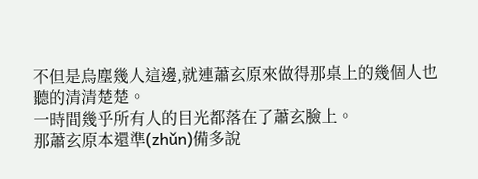不但是烏塵幾人這邊,就連蕭玄原來做得那桌上的幾個人也聽的清清楚楚。
一時間幾乎所有人的目光都落在了蕭玄臉上。
那蕭玄原本還準(zhǔn)備多說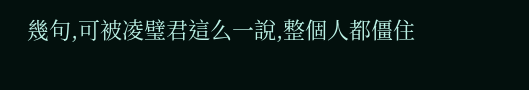幾句,可被凌璧君這么一說,整個人都僵住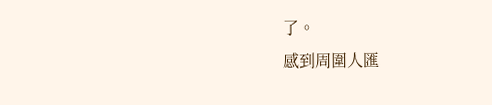了。
感到周圍人匯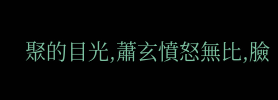聚的目光,蕭玄憤怒無比,臉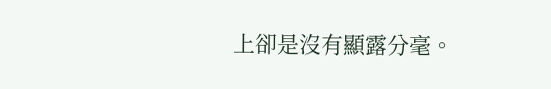上卻是沒有顯露分毫。